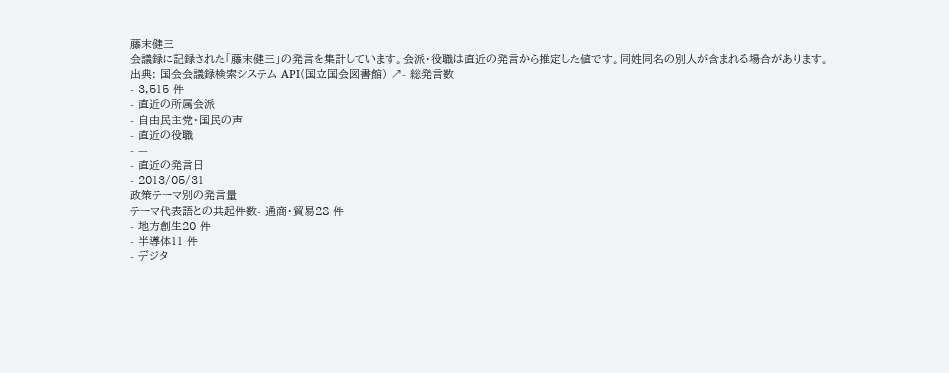藤末健三
会議録に記録された「藤末健三」の発言を集計しています。会派・役職は直近の発言から推定した値です。同姓同名の別人が含まれる場合があります。
出典: 国会会議録検索システム API(国立国会図書館) ↗- 総発言数
- 3,515 件
- 直近の所属会派
- 自由民主党・国民の声
- 直近の役職
- —
- 直近の発言日
- 2013/05/31
政策テーマ別の発言量
テーマ代表語との共起件数- 通商・貿易28 件
- 地方創生20 件
- 半導体11 件
- デジタ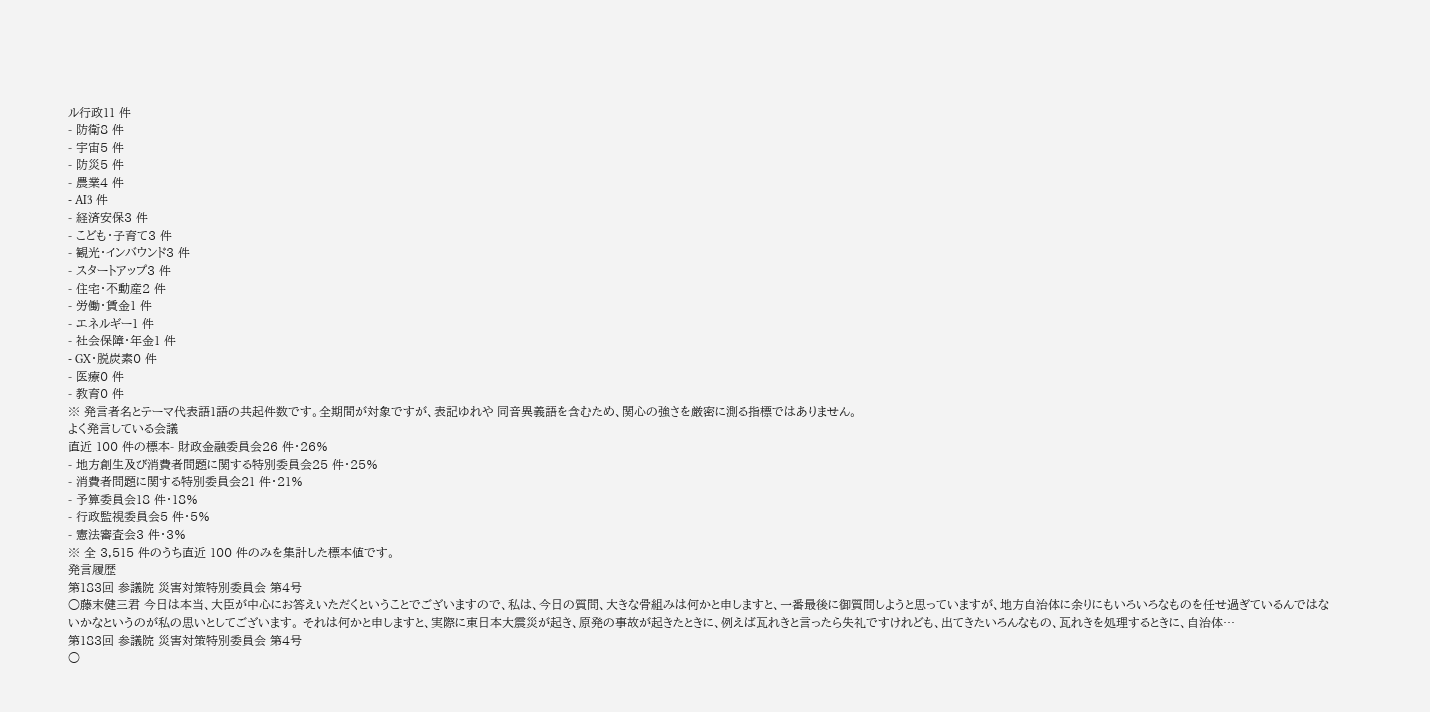ル行政11 件
- 防衛8 件
- 宇宙5 件
- 防災5 件
- 農業4 件
- AI3 件
- 経済安保3 件
- こども・子育て3 件
- 観光・インバウンド3 件
- スタートアップ3 件
- 住宅・不動産2 件
- 労働・賃金1 件
- エネルギー1 件
- 社会保障・年金1 件
- GX・脱炭素0 件
- 医療0 件
- 教育0 件
※ 発言者名とテーマ代表語1語の共起件数です。全期間が対象ですが、表記ゆれや 同音異義語を含むため、関心の強さを厳密に測る指標ではありません。
よく発言している会議
直近 100 件の標本- 財政金融委員会26 件・26%
- 地方創生及び消費者問題に関する特別委員会25 件・25%
- 消費者問題に関する特別委員会21 件・21%
- 予算委員会18 件・18%
- 行政監視委員会5 件・5%
- 憲法審査会3 件・3%
※ 全 3,515 件のうち直近 100 件のみを集計した標本値です。
発言履歴
第183回 参議院 災害対策特別委員会 第4号
○藤末健三君 今日は本当、大臣が中心にお答えいただくということでございますので、私は、今日の質問、大きな骨組みは何かと申しますと、一番最後に御質問しようと思っていますが、地方自治体に余りにもいろいろなものを任せ過ぎているんではないかなというのが私の思いとしてございます。 それは何かと申しますと、実際に東日本大震災が起き、原発の事故が起きたときに、例えば瓦れきと言ったら失礼ですけれども、出てきたいろんなもの、瓦れきを処理するときに、自治体…
第183回 参議院 災害対策特別委員会 第4号
○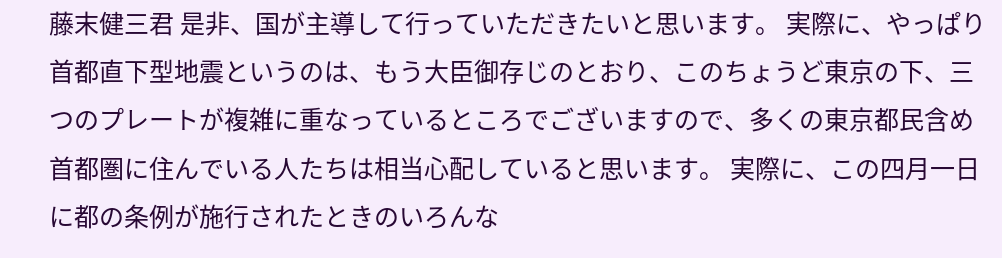藤末健三君 是非、国が主導して行っていただきたいと思います。 実際に、やっぱり首都直下型地震というのは、もう大臣御存じのとおり、このちょうど東京の下、三つのプレートが複雑に重なっているところでございますので、多くの東京都民含め首都圏に住んでいる人たちは相当心配していると思います。 実際に、この四月一日に都の条例が施行されたときのいろんな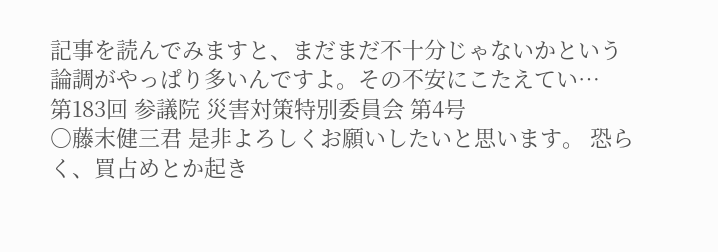記事を読んでみますと、まだまだ不十分じゃないかという論調がやっぱり多いんですよ。その不安にこたえてい…
第183回 参議院 災害対策特別委員会 第4号
○藤末健三君 是非よろしくお願いしたいと思います。 恐らく、買占めとか起き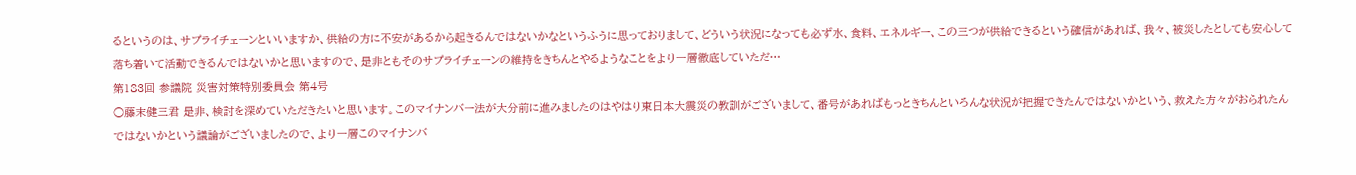るというのは、サプライチェーンといいますか、供給の方に不安があるから起きるんではないかなというふうに思っておりまして、どういう状況になっても必ず水、食料、エネルギー、この三つが供給できるという確信があれば、我々、被災したとしても安心して落ち着いて活動できるんではないかと思いますので、是非ともそのサプライチェーンの維持をきちんとやるようなことをより一層徹底していただ…
第183回 参議院 災害対策特別委員会 第4号
○藤末健三君 是非、検討を深めていただきたいと思います。このマイナンバー法が大分前に進みましたのはやはり東日本大震災の教訓がございまして、番号があればもっときちんといろんな状況が把握できたんではないかという、救えた方々がおられたんではないかという議論がございましたので、より一層このマイナンバ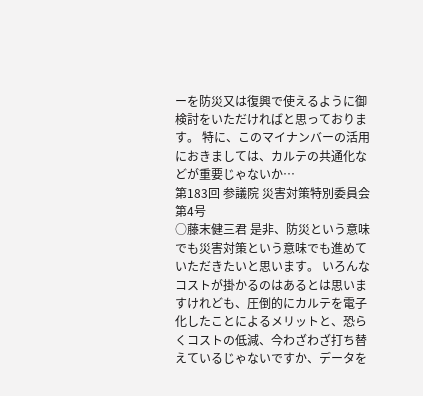ーを防災又は復興で使えるように御検討をいただければと思っております。 特に、このマイナンバーの活用におきましては、カルテの共通化などが重要じゃないか…
第183回 参議院 災害対策特別委員会 第4号
○藤末健三君 是非、防災という意味でも災害対策という意味でも進めていただきたいと思います。 いろんなコストが掛かるのはあるとは思いますけれども、圧倒的にカルテを電子化したことによるメリットと、恐らくコストの低減、今わざわざ打ち替えているじゃないですか、データを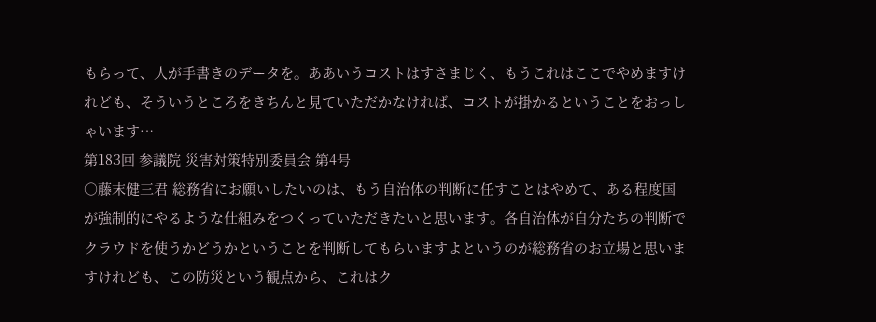もらって、人が手書きのデータを。ああいうコストはすさまじく、もうこれはここでやめますけれども、そういうところをきちんと見ていただかなければ、コストが掛かるということをおっしゃいます…
第183回 参議院 災害対策特別委員会 第4号
○藤末健三君 総務省にお願いしたいのは、もう自治体の判断に任すことはやめて、ある程度国が強制的にやるような仕組みをつくっていただきたいと思います。各自治体が自分たちの判断でクラウドを使うかどうかということを判断してもらいますよというのが総務省のお立場と思いますけれども、この防災という観点から、これはク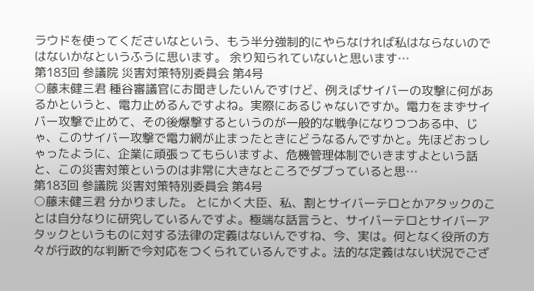ラウドを使ってくださいなという、もう半分強制的にやらなければ私はならないのではないかなというふうに思います。 余り知られていないと思います…
第183回 参議院 災害対策特別委員会 第4号
○藤末健三君 種谷審議官にお聞きしたいんですけど、例えばサイバーの攻撃に何があるかというと、電力止めるんですよね。実際にあるじゃないですか。電力をまずサイバー攻撃で止めて、その後爆撃するというのが一般的な戦争になりつつある中、じゃ、このサイバー攻撃で電力網が止まったときにどうなるんですかと。先ほどおっしゃったように、企業に頑張ってもらいますよ、危機管理体制でいきますよという話と、この災害対策というのは非常に大きなところでダブっていると思…
第183回 参議院 災害対策特別委員会 第4号
○藤末健三君 分かりました。 とにかく大臣、私、割とサイバーテロとかアタックのことは自分なりに研究しているんですよ。極端な話言うと、サイバーテロとサイバーアタックというものに対する法律の定義はないんですね、今、実は。何となく役所の方々が行政的な判断で今対応をつくられているんですよ。法的な定義はない状況でござ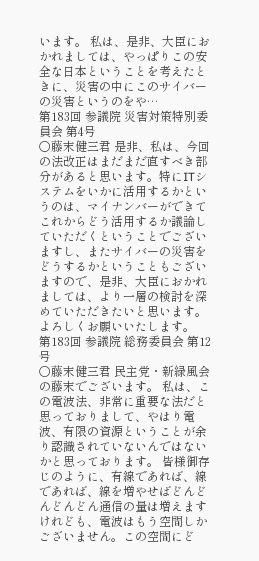います。 私は、是非、大臣におかれましては、やっぱりこの安全な日本ということを考えたときに、災害の中にこのサイバーの災害というのをや…
第183回 参議院 災害対策特別委員会 第4号
○藤末健三君 是非、私は、今回の法改正はまだまだ直すべき部分があると思います。特にITシステムをいかに活用するかというのは、マイナンバーができてこれからどう活用するか議論していただくということでございますし、またサイバーの災害をどうするかということもございますので、是非、大臣におかれましては、より一層の検討を深めていただきたいと思います。よろしくお願いいたします。
第183回 参議院 総務委員会 第12号
○藤末健三君 民主党・新緑風会の藤末でございます。 私は、この電波法、非常に重要な法だと思っておりまして、やはり電波、有限の資源ということが余り認識されていないんではないかと思っております。 皆様御存じのように、有線であれば、線であれば、線を増やせばどんどんどんどん通信の量は増えますけれども、電波はもう空間しかございません。この空間にど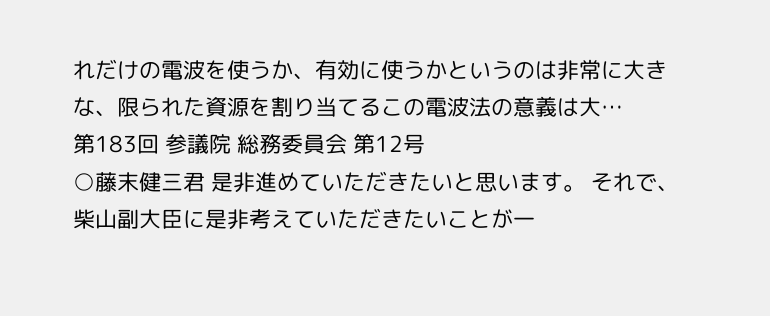れだけの電波を使うか、有効に使うかというのは非常に大きな、限られた資源を割り当てるこの電波法の意義は大…
第183回 参議院 総務委員会 第12号
○藤末健三君 是非進めていただきたいと思います。 それで、柴山副大臣に是非考えていただきたいことが一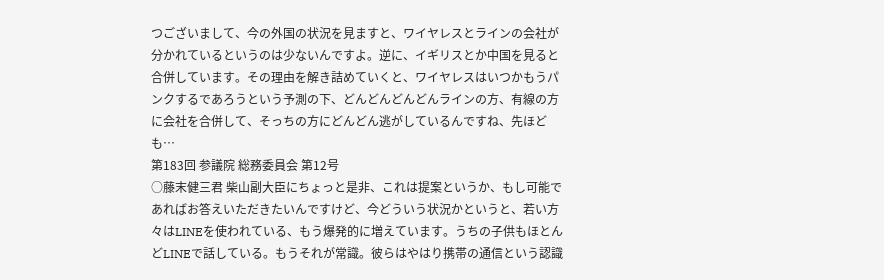つございまして、今の外国の状況を見ますと、ワイヤレスとラインの会社が分かれているというのは少ないんですよ。逆に、イギリスとか中国を見ると合併しています。その理由を解き詰めていくと、ワイヤレスはいつかもうパンクするであろうという予測の下、どんどんどんどんラインの方、有線の方に会社を合併して、そっちの方にどんどん逃がしているんですね、先ほども…
第183回 参議院 総務委員会 第12号
○藤末健三君 柴山副大臣にちょっと是非、これは提案というか、もし可能であればお答えいただきたいんですけど、今どういう状況かというと、若い方々はLINEを使われている、もう爆発的に増えています。うちの子供もほとんどLINEで話している。もうそれが常識。彼らはやはり携帯の通信という認識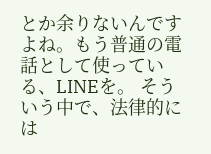とか余りないんですよね。もう普通の電話として使っている、LINEを。 そういう中で、法律的には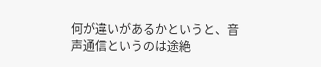何が違いがあるかというと、音声通信というのは途絶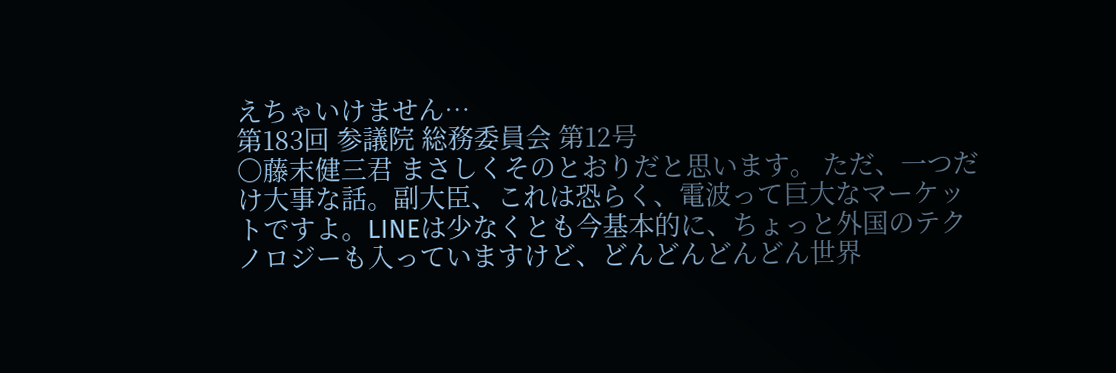えちゃいけません…
第183回 参議院 総務委員会 第12号
○藤末健三君 まさしくそのとおりだと思います。 ただ、一つだけ大事な話。副大臣、これは恐らく、電波って巨大なマーケットですよ。LINEは少なくとも今基本的に、ちょっと外国のテクノロジーも入っていますけど、どんどんどんどん世界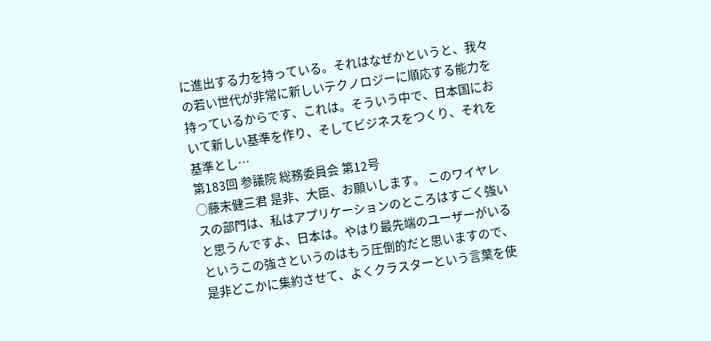に進出する力を持っている。それはなぜかというと、我々の若い世代が非常に新しいテクノロジーに順応する能力を持っているからです、これは。そういう中で、日本国において新しい基準を作り、そしてビジネスをつくり、それを基準とし…
第183回 参議院 総務委員会 第12号
○藤末健三君 是非、大臣、お願いします。 このワイヤレスの部門は、私はアプリケーションのところはすごく強いと思うんですよ、日本は。やはり最先端のユーザーがいるというこの強さというのはもう圧倒的だと思いますので、是非どこかに集約させて、よくクラスターという言葉を使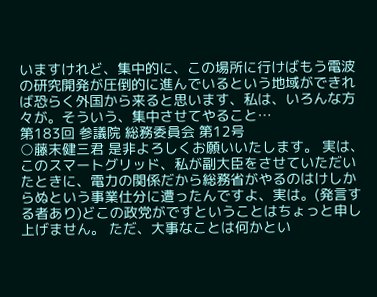いますけれど、集中的に、この場所に行けばもう電波の研究開発が圧倒的に進んでいるという地域ができれば恐らく外国から来ると思います、私は、いろんな方々が。そういう、集中させてやること…
第183回 参議院 総務委員会 第12号
○藤末健三君 是非よろしくお願いいたします。 実は、このスマートグリッド、私が副大臣をさせていただいたときに、電力の関係だから総務省がやるのはけしからぬという事業仕分に遭ったんですよ、実は。(発言する者あり)どこの政党がですということはちょっと申し上げません。 ただ、大事なことは何かとい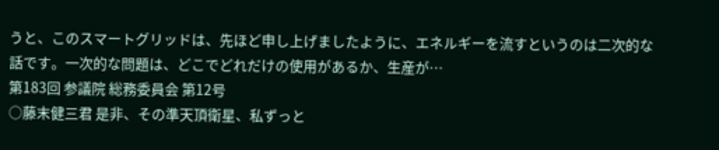うと、このスマートグリッドは、先ほど申し上げましたように、エネルギーを流すというのは二次的な話です。一次的な問題は、どこでどれだけの使用があるか、生産が…
第183回 参議院 総務委員会 第12号
○藤末健三君 是非、その準天頂衛星、私ずっと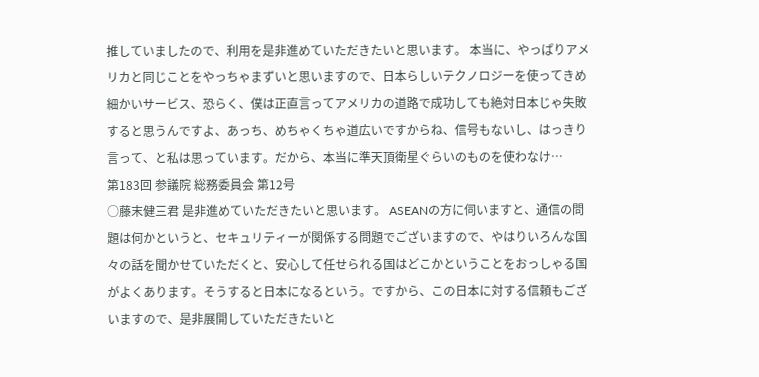推していましたので、利用を是非進めていただきたいと思います。 本当に、やっぱりアメリカと同じことをやっちゃまずいと思いますので、日本らしいテクノロジーを使ってきめ細かいサービス、恐らく、僕は正直言ってアメリカの道路で成功しても絶対日本じゃ失敗すると思うんですよ、あっち、めちゃくちゃ道広いですからね、信号もないし、はっきり言って、と私は思っています。だから、本当に準天頂衛星ぐらいのものを使わなけ…
第183回 参議院 総務委員会 第12号
○藤末健三君 是非進めていただきたいと思います。 ASEANの方に伺いますと、通信の問題は何かというと、セキュリティーが関係する問題でございますので、やはりいろんな国々の話を聞かせていただくと、安心して任せられる国はどこかということをおっしゃる国がよくあります。そうすると日本になるという。ですから、この日本に対する信頼もございますので、是非展開していただきたいと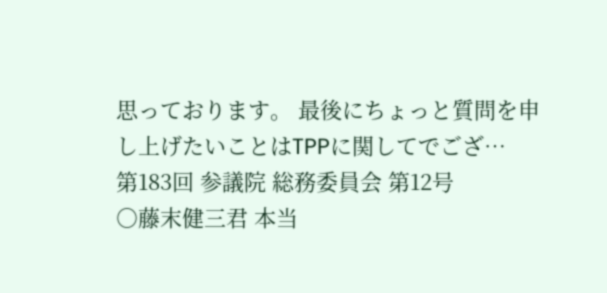思っております。 最後にちょっと質問を申し上げたいことはTPPに関してでござ…
第183回 参議院 総務委員会 第12号
○藤末健三君 本当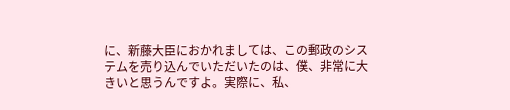に、新藤大臣におかれましては、この郵政のシステムを売り込んでいただいたのは、僕、非常に大きいと思うんですよ。実際に、私、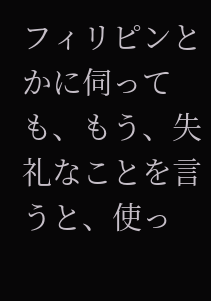フィリピンとかに伺っても、もう、失礼なことを言うと、使っ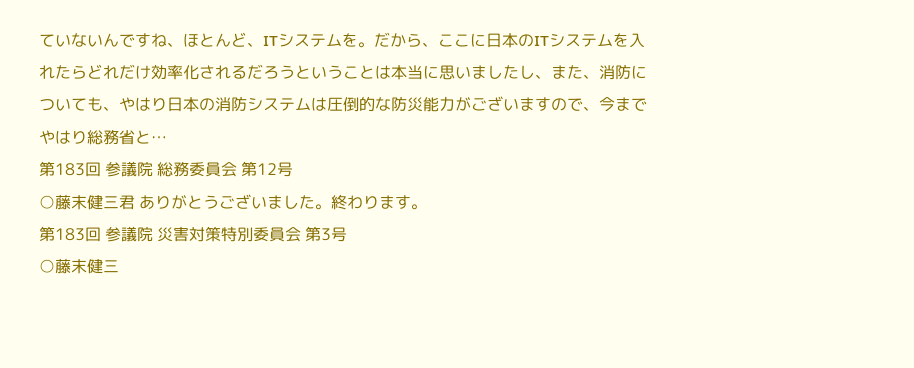ていないんですね、ほとんど、ITシステムを。だから、ここに日本のITシステムを入れたらどれだけ効率化されるだろうということは本当に思いましたし、また、消防についても、やはり日本の消防システムは圧倒的な防災能力がございますので、今までやはり総務省と…
第183回 参議院 総務委員会 第12号
○藤末健三君 ありがとうございました。終わります。
第183回 参議院 災害対策特別委員会 第3号
○藤末健三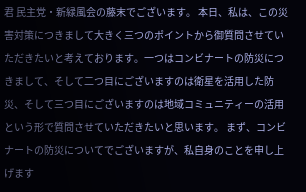君 民主党・新緑風会の藤末でございます。 本日、私は、この災害対策につきまして大きく三つのポイントから御質問させていただきたいと考えております。一つはコンビナートの防災につきまして、そして二つ目にございますのは衛星を活用した防災、そして三つ目にございますのは地域コミュニティーの活用という形で質問させていただきたいと思います。 まず、コンビナートの防災についてでございますが、私自身のことを申し上げます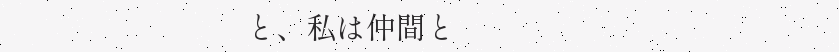と、私は仲間と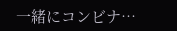一緒にコンビナ…